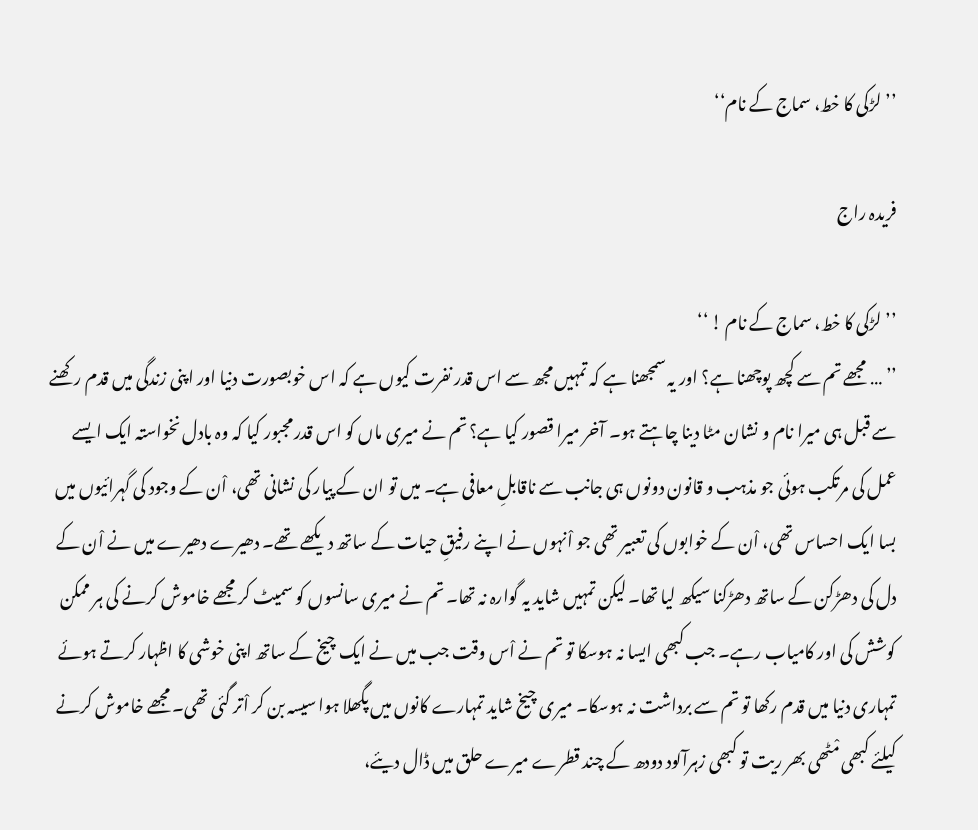’’ لڑکی کا خط، سماج کے نام‘‘

فریدہ راج

’’ لڑکی کا خط، سماج کے نام ! ‘‘
’’ … مجھے تم سے کچھ پوچھنا ہے؟ اور یہ سمجھنا ہے کہ تمہیں مجھ سے اس قدر نفرت کیوں ہے کہ اس خوبصورت دنیا اور اپنی زندگی میں قدم رکھنے سے قبل ہی میرا نام و نشان مٹا دینا چاہتے ہو۔ آخر میرا قصور کیا ہے؟ تم نے میری ماں کو اس قدر مجبور کیا کہ وہ بادل نخواستہ ایک ایسے عمل کی مرتکب ہوئی جو مذہب و قانون دونوں ہی جانب سے ناقابلِ معافی ہے۔ میں تو ان کے پیار کی نشانی تھی، اْن کے وجود کی گہرائیوں میں بسا ایک احساس تھی، اْن کے خوابوں کی تعبیر تھی جو اْنہوں نے اپنے رفیقِ حیات کے ساتھ دیکھے تھے۔ دھیرے دھیرے میں نے اْن کے دل کی دھڑکن کے ساتھ دھڑکنا سیکھ لیا تھا۔ لیکن تمہیں شاید یہ گوارہ نہ تھا۔ تم نے میری سانسوں کو سمیٹ کر مجھے خاموش کرنے کی ہر ممکن کوشش کی اور کامیاب رہے۔ جب کبھی ایسا نہ ہوسکا تو تم نے اْس وقت جب میں نے ایک چیخ کے ساتھ اپنی خوشی کا اظہار کرتے ہوئے تمہاری دنیا میں قدم رکھا تو تم سے برداشت نہ ہوسکا۔ میری چیخ شاید تمہارے کانوں میں پگھلا ہوا سیسہ بن کر اْتر گئی تھی۔ مجھے خاموش کرنے کیلئے کبھی مْٹھی بھر ریت تو کبھی زہرآلود دودھ کے چند قطرے میرے حلق میں ڈال دیئے،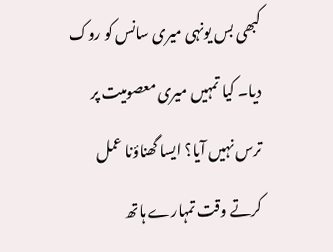کبھی بس یونہی میری سانس کو روک دیا۔ کیا تمہیں میری معصومیت پر ترس نہیں آیا؟ ایسا گھناؤنا عمل کرتے وقت تمہارے ہاتھ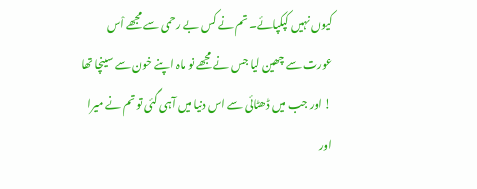کیوں نہیں کپکپائے۔ تم نے کس بے رحمی سے مجھے اْس عورت سے چھین لیا جس نے مجھے نو ماہ اپنے خون سے سینچا تھا ! اور جب میں ڈھٹائی سے اس دنیا میں آہی گئی تو تم نے میرا اور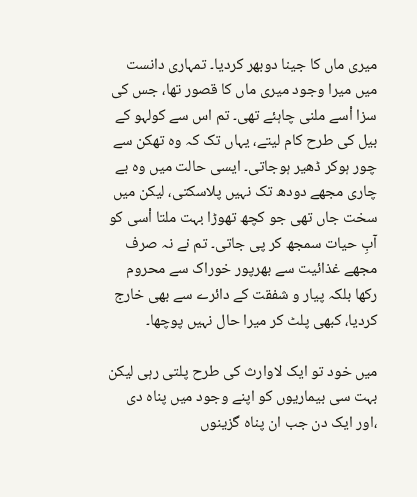میری ماں کا جینا دوبھر کردیا۔ تمہاری دانست میں میرا وجود میری ماں کا قصور تھا، جس کی سزا اْسے ملنی چاہئے تھی۔ تم اس سے کولہو کے بیل کی طرح کام لیتے، یہاں تک کہ وہ تھکن سے چور ہوکر ڈھیر ہوجاتی۔ ایسی حالت میں وہ بے چاری مجھے دودھ تک نہیں پلاسکتی، لیکن میں سخت جاں تھی جو کچھ تھوڑا بہت ملتا اْسی کو آبِ حیات سمجھ کر پی جاتی۔ تم نے نہ صرف مجھے غذائیت سے بھرپور خوراک سے محروم رکھا بلکہ پیار و شفقت کے دائرے سے بھی خارج کردیا، کبھی پلٹ کر میرا حال نہیں پوچھا۔

میں خود تو ایک لاوارث کی طرح پلتی رہی لیکن بہت سی بیماریوں کو اپنے وجود میں پناہ دی ،اور ایک دن جب ان پناہ گزینوں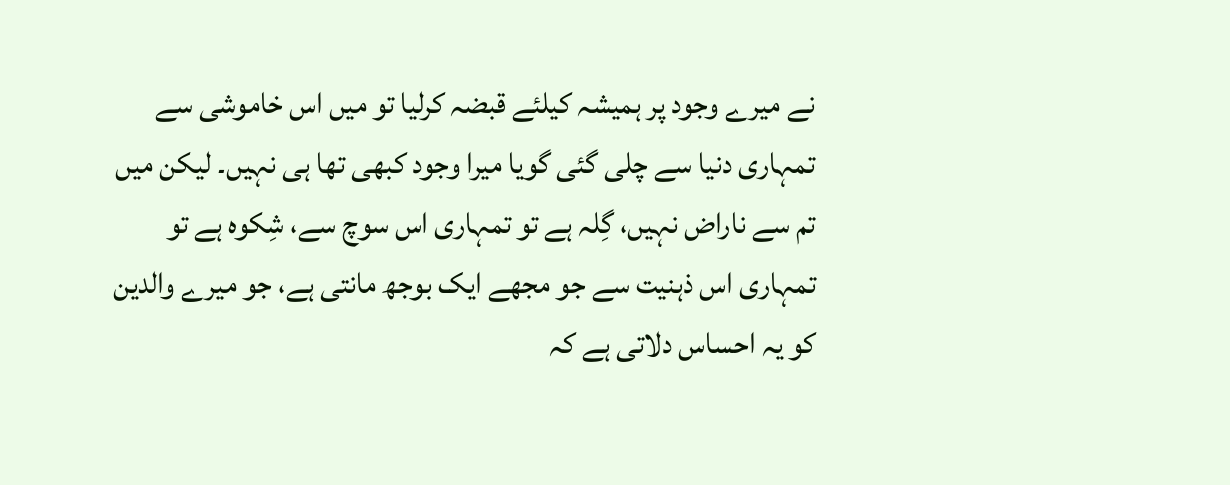نے میرے وجود پر ہمیشہ کیلئے قبضہ کرلیا تو میں اس خاموشی سے تمہاری دنیا سے چلی گئی گویا میرا وجود کبھی تھا ہی نہیں۔ لیکن میں تم سے ناراض نہیں، گِلہ ہے تو تمہاری اس سوچ سے، شِکوہ ہے تو تمہاری اس ذہنیت سے جو مجھے ایک بوجھ مانتی ہے، جو میرے والدین کو یہ احساس دلاتی ہے کہ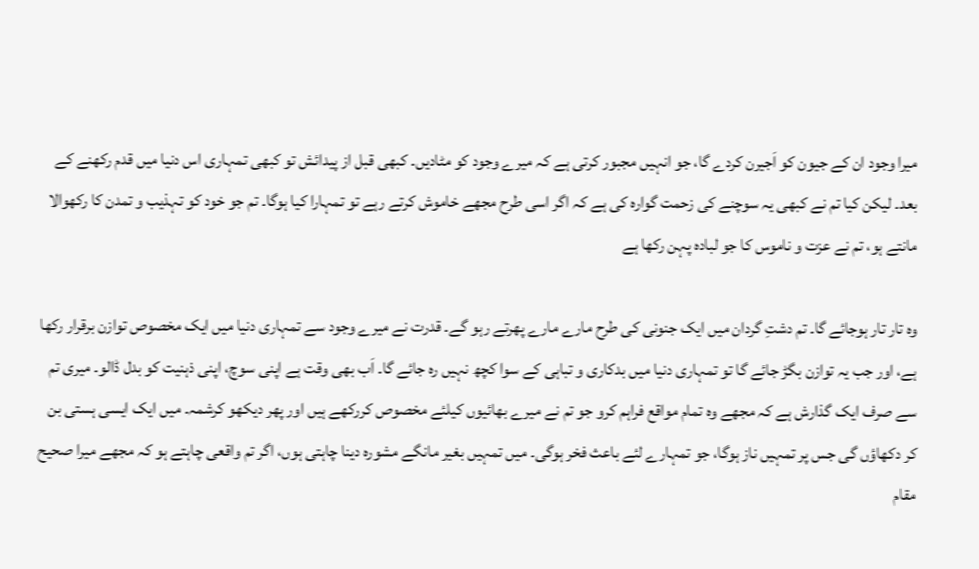میرا وجود ان کے جیون کو اَجیرن کردے گا، جو انہیں مجبور کرتی ہے کہ میرے وجود کو مٹادیں۔ کبھی قبل از پیدائش تو کبھی تمہاری اس دنیا میں قدم رکھنے کے بعد۔ لیکن کیا تم نے کبھی یہ سوچنے کی زحمت گوارہ کی ہے کہ اگر اسی طرح مجھے خاموش کرتے رہے تو تمہارا کیا ہوگا۔ تم جو خود کو تہذیب و تمدن کا رکھوالا مانتے ہو، تم نے عزت و ناموس کا جو لبادہ پہن رکھا ہے

وہ تار تار ہوجائے گا۔ تم دشتِ گردان میں ایک جنونی کی طرح مارے مارے پھرتے رہو گے۔ قدرت نے میرے وجود سے تمہاری دنیا میں ایک مخصوص توازن برقرار رکھا ہے، اور جب یہ توازن بگڑ جائے گا تو تمہاری دنیا میں بدکاری و تباہی کے سوا کچھ نہیں رہ جائے گا۔ اَب بھی وقت ہے اپنی سوچ، اپنی ذہنیت کو بدل ڈالو۔ میری تم سے صرف ایک گذارش ہے کہ مجھے وہ تمام مواقع فراہم کرو جو تم نے میرے بھائیوں کیلئے مخصوص کررکھے ہیں اور پھر دیکھو کرشمہ۔ میں ایک ایسی ہستی بن کر دکھاؤں گی جس پر تمہیں ناز ہوگا، جو تمہارے لئے باعث فخر ہوگی۔ میں تمہیں بغیر مانگے مشورہ دینا چاہتی ہوں، اگر تم واقعی چاہتے ہو کہ مجھے میرا صحیح مقام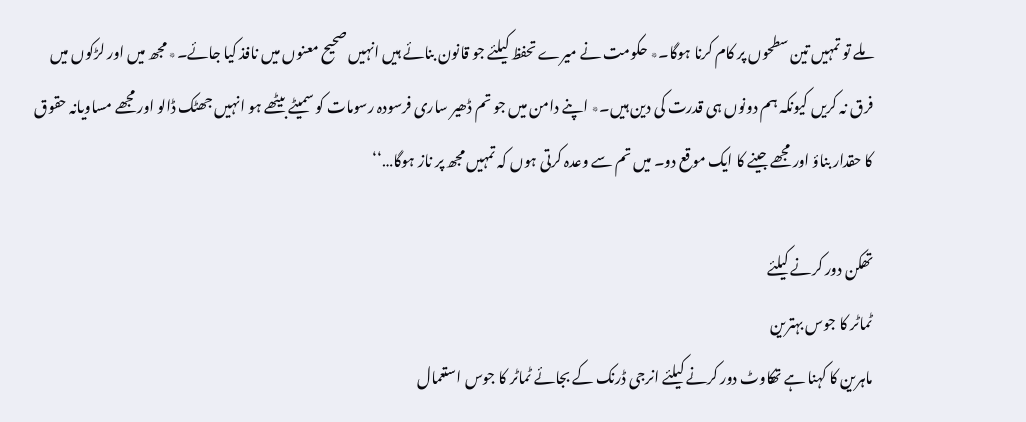ملے تو تمہیں تین سطحوں پر کام کرنا ہوگا۔٭ حکومت نے میرے تحفظ کیلئے جو قانون بنائے ہیں انہیں صحیح معنوں میں نافذ کیا جائے۔٭ مجھ میں اور لڑکوں میں فرق نہ کریں کیونکہ ہم دونوں ہی قدرت کی دین ہیں۔٭ اپنے دامن میں جو تم ڈھیر ساری فرسودہ رسومات کو سمیٹے بیٹھے ہو انہیں جھٹک ڈالو اور مجھے مساویانہ حقوق کا حقدار بناؤ اور مجھے جینے کا ایک موقع دو۔ میں تم سے وعدہ کرتی ہوں کہ تمہیں مجھ پر ناز ہوگا…‘‘

تھکن دور کرنے کیلئے
ٹماٹر کا جوس بہترین
ماہرین کا کہنا ہے تھکاوٹ دور کرنے کیلئے انرجی ڈرنک کے بجائے ٹماٹر کا جوس استعمال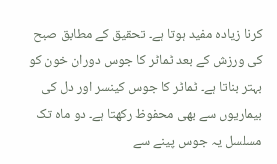کرنا زیادہ مفید ہوتا ہے۔ تحقیق کے مطابق صبح کی ورزش کے بعد ٹماٹر کا جوس دوران خون کو بہتر بناتا ہے۔ ٹماٹر کا جوس کینسر اور دل کی بیماریوں سے بھی محفوظ رکھتا ہے۔ دو ماہ تک مسلسل یہ جوس پینے سے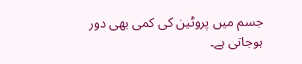جسم میں پروٹین کی کمی بھی دور ہوجاتی ہے۔